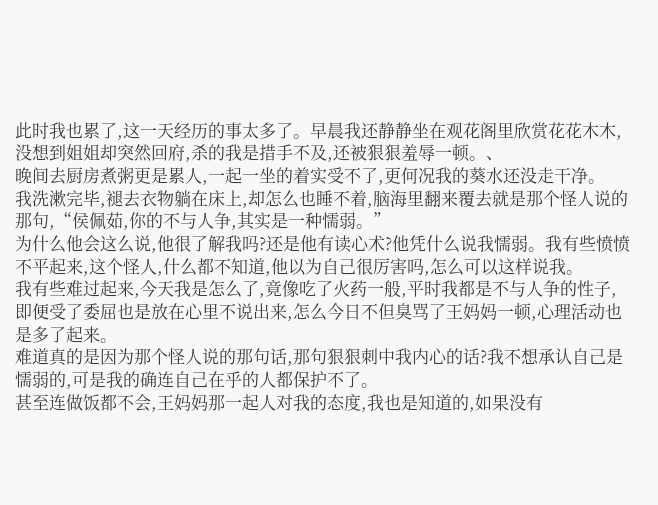此时我也累了,这一天经历的事太多了。早晨我还静静坐在观花阁里欣赏花花木木,没想到姐姐却突然回府,杀的我是措手不及,还被狠狠羞辱一顿。、
晚间去厨房煮粥更是累人,一起一坐的着实受不了,更何况我的葵水还没走干净。
我洗漱完毕,褪去衣物躺在床上,却怎么也睡不着,脑海里翻来覆去就是那个怪人说的那句,“侯佩茹,你的不与人争,其实是一种懦弱。”
为什么他会这么说,他很了解我吗?还是他有读心术?他凭什么说我懦弱。我有些愤愤不平起来,这个怪人,什么都不知道,他以为自己很厉害吗,怎么可以这样说我。
我有些难过起来,今天我是怎么了,竟像吃了火药一般,平时我都是不与人争的性子,即便受了委屈也是放在心里不说出来,怎么今日不但臭骂了王妈妈一顿,心理活动也是多了起来。
难道真的是因为那个怪人说的那句话,那句狠狠刺中我内心的话?我不想承认自己是懦弱的,可是我的确连自己在乎的人都保护不了。
甚至连做饭都不会,王妈妈那一起人对我的态度,我也是知道的,如果没有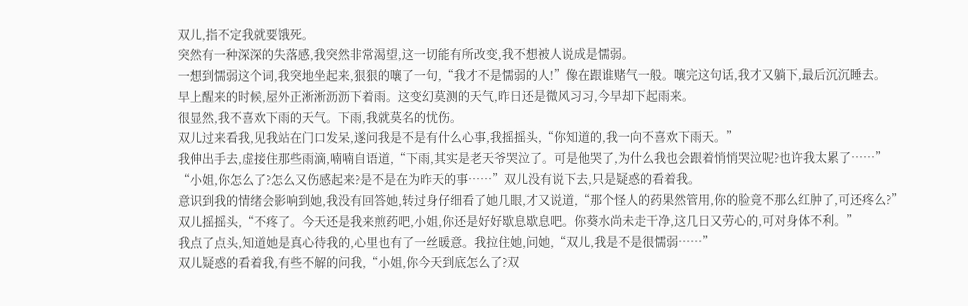双儿,指不定我就要饿死。
突然有一种深深的失落感,我突然非常渴望,这一切能有所改变,我不想被人说成是懦弱。
一想到懦弱这个词,我突地坐起来,狠狠的嚷了一句,“我才不是懦弱的人!”像在跟谁赌气一般。嚷完这句话,我才又躺下,最后沉沉睡去。
早上醒来的时候,屋外正淅淅沥沥下着雨。这变幻莫测的天气,昨日还是微风习习,今早却下起雨来。
很显然,我不喜欢下雨的天气。下雨,我就莫名的忧伤。
双儿过来看我,见我站在门口发呆,遂问我是不是有什么心事,我摇摇头,“你知道的,我一向不喜欢下雨天。”
我伸出手去,虚接住那些雨滴,喃喃自语道,“下雨,其实是老天爷哭泣了。可是他哭了,为什么我也会跟着悄悄哭泣呢?也许我太累了……”
“小姐,你怎么了?怎么又伤感起来?是不是在为昨天的事……”双儿没有说下去,只是疑惑的看着我。
意识到我的情绪会影响到她,我没有回答她,转过身仔细看了她几眼,才又说道,“那个怪人的药果然管用,你的脸竟不那么红肿了,可还疼么?”
双儿摇摇头,“不疼了。今天还是我来煎药吧,小姐,你还是好好歇息歇息吧。你葵水尚未走干净,这几日又劳心的,可对身体不利。”
我点了点头,知道她是真心待我的,心里也有了一丝暖意。我拉住她,问她,“双儿,我是不是很懦弱……”
双儿疑惑的看着我,有些不解的问我,“小姐,你今天到底怎么了?双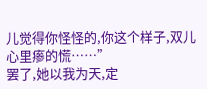儿觉得你怪怪的,你这个样子,双儿心里瘆的慌……”
罢了,她以我为天,定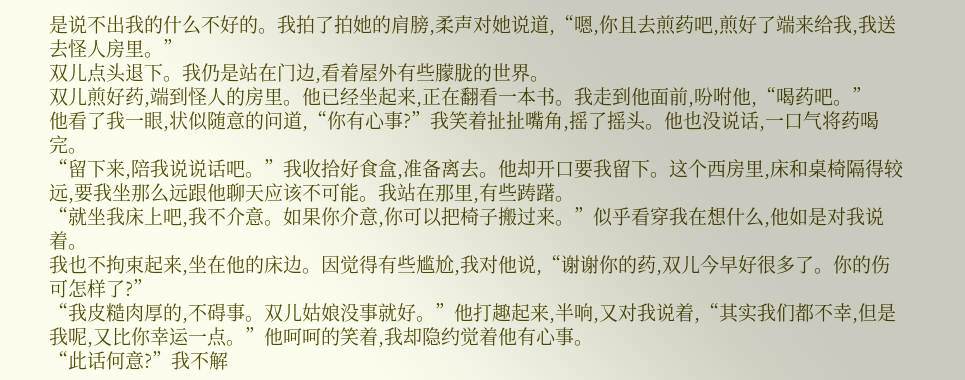是说不出我的什么不好的。我拍了拍她的肩膀,柔声对她说道,“嗯,你且去煎药吧,煎好了端来给我,我送去怪人房里。”
双儿点头退下。我仍是站在门边,看着屋外有些朦胧的世界。
双儿煎好药,端到怪人的房里。他已经坐起来,正在翻看一本书。我走到他面前,吩咐他,“喝药吧。”
他看了我一眼,状似随意的问道,“你有心事?”我笑着扯扯嘴角,摇了摇头。他也没说话,一口气将药喝完。
“留下来,陪我说说话吧。”我收拾好食盒,准备离去。他却开口要我留下。这个西房里,床和桌椅隔得较远,要我坐那么远跟他聊天应该不可能。我站在那里,有些踌躇。
“就坐我床上吧,我不介意。如果你介意,你可以把椅子搬过来。”似乎看穿我在想什么,他如是对我说着。
我也不拘束起来,坐在他的床边。因觉得有些尴尬,我对他说,“谢谢你的药,双儿今早好很多了。你的伤可怎样了?”
“我皮糙肉厚的,不碍事。双儿姑娘没事就好。”他打趣起来,半响,又对我说着,“其实我们都不幸,但是我呢,又比你幸运一点。”他呵呵的笑着,我却隐约觉着他有心事。
“此话何意?”我不解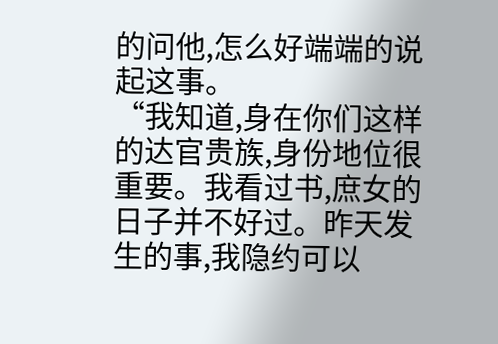的问他,怎么好端端的说起这事。
“我知道,身在你们这样的达官贵族,身份地位很重要。我看过书,庶女的日子并不好过。昨天发生的事,我隐约可以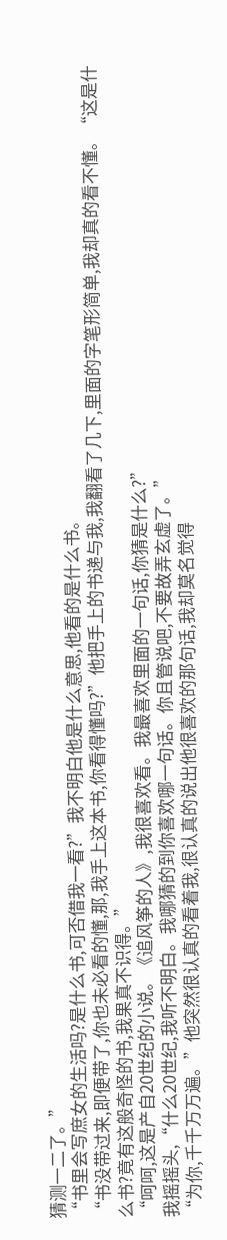猜测一二了。”
“书里会写庶女的生活吗?是什么书,可否借我一看?”我不明白他是什么意思,他看的是什么书。
“书没带过来,即便带了,你也未必看的懂,那,我手上这本书,你看得懂吗?”他把手上的书递与我,我翻看了几下,里面的字笔形简单,我却真的看不懂。“这是什么书?竟有这般奇怪的书,我果真不识得。”
“呵呵,这是产自20世纪的小说。《追风筝的人》,我很喜欢看。我最喜欢里面的一句话,你猜是什么?”
我摇摇头,“什么20世纪,我听不明白。我哪猜的到你喜欢哪一句话。你且管说吧,不要故弄玄虚了。”
“为你,千千万万遍。”他突然很认真的看着我,很认真的说出他很喜欢的那句话,我却莫名觉得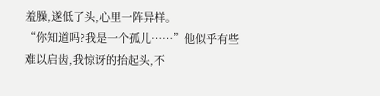羞臊,遂低了头,心里一阵异样。
“你知道吗?我是一个孤儿……”他似乎有些难以启齿,我惊讶的抬起头,不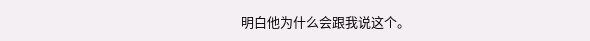明白他为什么会跟我说这个。